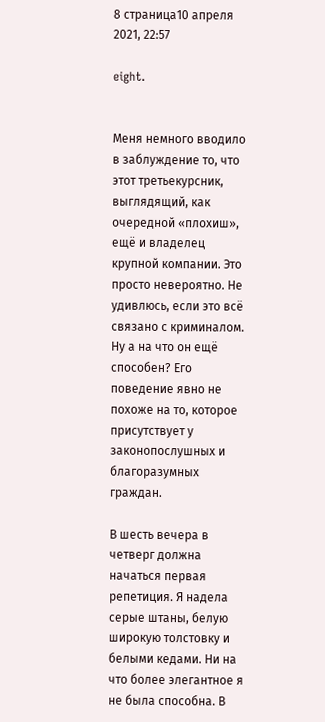8 страница10 апреля 2021, 22:57

eight.


Меня немного вводило в заблуждение то, что этот третьекурсник, выглядящий, как очередной «плохиш», ещё и владелец крупной компании. Это просто невероятно. Не удивлюсь, если это всё связано с криминалом. Ну а на что он ещё способен? Его поведение явно не похоже на то, которое присутствует у законопослушных и благоразумных граждан.

В шесть вечера в четверг должна начаться первая репетиция. Я надела серые штаны, белую широкую толстовку и белыми кедами. Ни на что более элегантное я не была способна. В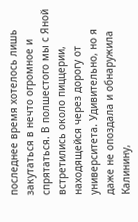последнее время хотелось лишь закутаться в нечто огромное и спрятаться. В полшестого мы с Яной встретились около пиццерии, находящейся через дорогу от университета. Удивительно, но я даже не опоздала и обнаружила Калинину,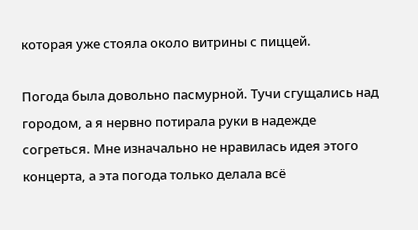которая уже стояла около витрины с пиццей.

Погода была довольно пасмурной. Тучи сгущались над городом, а я нервно потирала руки в надежде согреться. Мне изначально не нравилась идея этого концерта, а эта погода только делала всё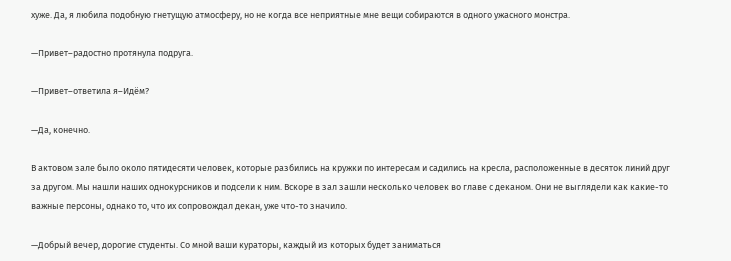хуже. Да, я любила подобную гнетущую атмосферу, но не когда все неприятные мне вещи собираются в одного ужасного монстра.

—Привет–радостно протянула подруга.

—Привет–ответила я–Идём?

—Да, конечно.

В актовом зале было около пятидесяти человек, которые разбились на кружки по интересам и садились на кресла, расположенные в десяток линий друг за другом. Мы нашли наших однокурсников и подсели к ним. Вскоре в зал зашли несколько человек во главе с деканом. Они не выглядели как какие-то важные персоны, однако то, что их сопровождал декан, уже что-то значило.

—Добрый вечер, дорогие студенты. Со мной ваши кураторы, каждый из которых будет заниматься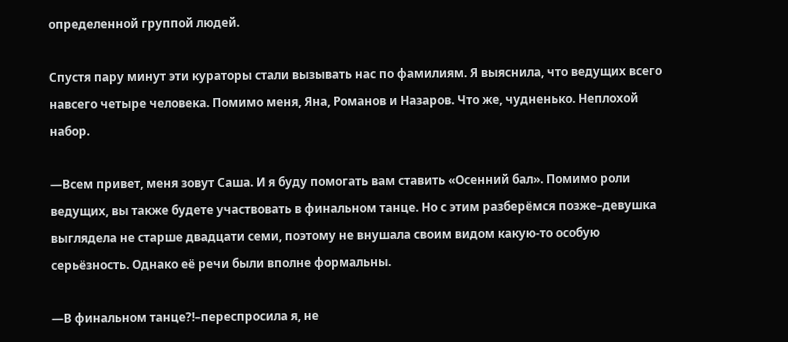определенной группой людей.

Спустя пару минут эти кураторы стали вызывать нас по фамилиям. Я выяснила, что ведущих всего навсего четыре человека. Помимо меня, Яна, Романов и Назаров. Что же, чудненько. Неплохой набор.

—Всем привет, меня зовут Саша. И я буду помогать вам ставить «Осенний бал». Помимо роли ведущих, вы также будете участвовать в финальном танце. Но с этим разберёмся позже–девушка выглядела не старше двадцати семи, поэтому не внушала своим видом какую-то особую серьёзность. Однако её речи были вполне формальны.

—В финальном танце?!–переспросила я, не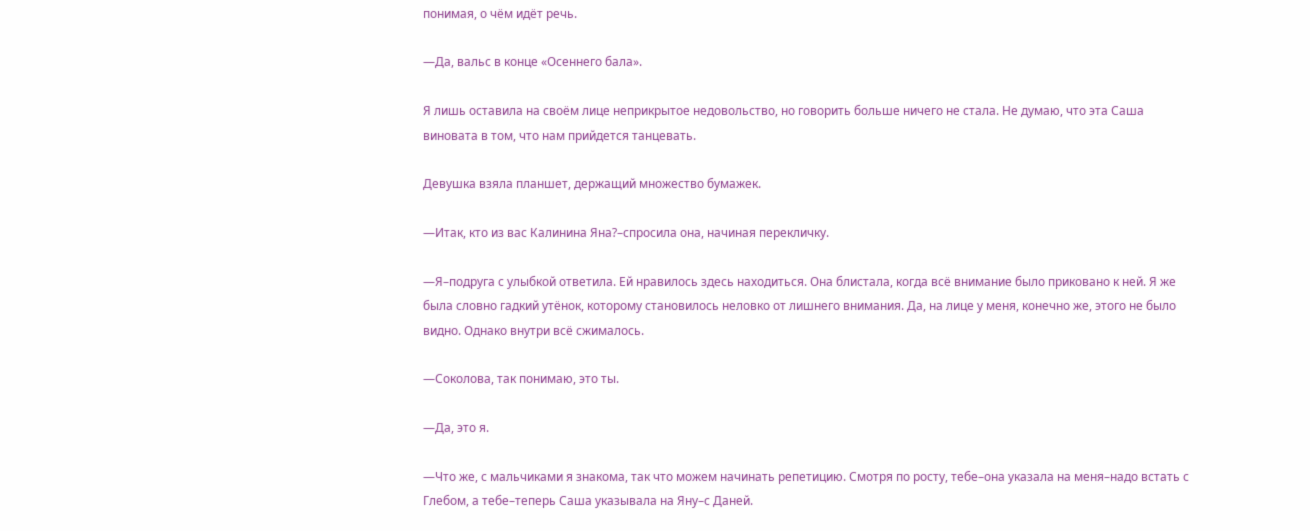понимая, о чём идёт речь.

—Да, вальс в конце «Осеннего бала».

Я лишь оставила на своём лице неприкрытое недовольство, но говорить больше ничего не стала. Не думаю, что эта Саша виновата в том, что нам прийдется танцевать.

Девушка взяла планшет, держащий множество бумажек.

—Итак, кто из вас Калинина Яна?–спросила она, начиная перекличку.

—Я–подруга с улыбкой ответила. Ей нравилось здесь находиться. Она блистала, когда всё внимание было приковано к ней. Я же была словно гадкий утёнок, которому становилось неловко от лишнего внимания. Да, на лице у меня, конечно же, этого не было видно. Однако внутри всё сжималось.

—Соколова, так понимаю, это ты.

—Да, это я.

—Что же, с мальчиками я знакома, так что можем начинать репетицию. Смотря по росту, тебе–она указала на меня–надо встать с Глебом, а тебе–теперь Саша указывала на Яну–с Даней.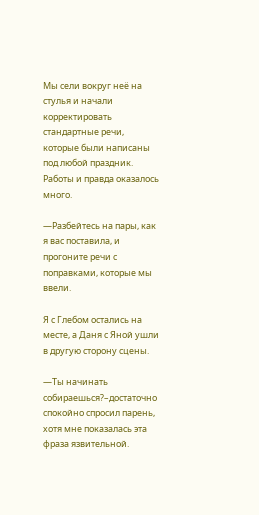Мы сели вокруг неё на стулья и начали корректировать стандартные речи, которые были написаны под любой праздник. Работы и правда оказалось много.

—Разбейтесь на пары, как я вас поставила, и прогоните речи с поправками, которые мы ввели.

Я с Глебом остались на месте, а Даня с Яной ушли в другую сторону сцены.

—Ты начинать собираешься?–достаточно спокойно спросил парень, хотя мне показалась эта фраза язвительной.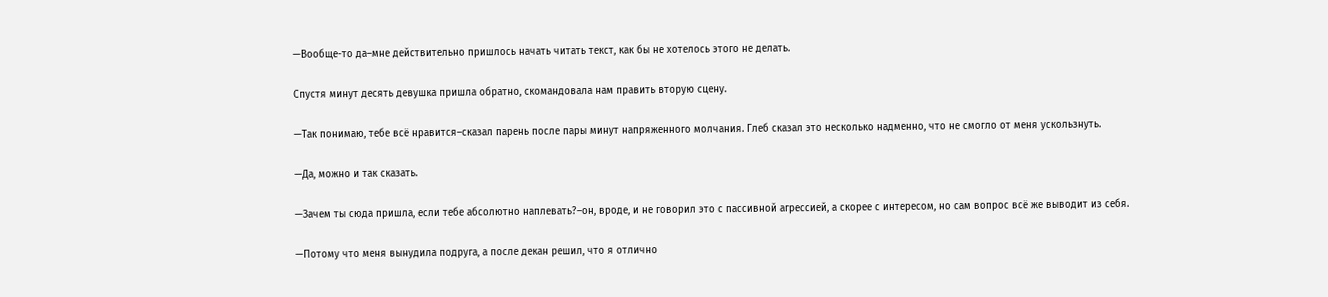—Вообще-то да–мне действительно пришлось начать читать текст, как бы не хотелось этого не делать.

Спустя минут десять девушка пришла обратно, скомандовала нам править вторую сцену.

—Так понимаю, тебе всё нравится–сказал парень после пары минут напряженного молчания. Глеб сказал это несколько надменно, что не смогло от меня ускользнуть.

—Да, можно и так сказать.

—Зачем ты сюда пришла, если тебе абсолютно наплевать?–он, вроде, и не говорил это с пассивной агрессией, а скорее с интересом, но сам вопрос всё же выводит из себя.

—Потому что меня вынудила подруга, а после декан решил, что я отлично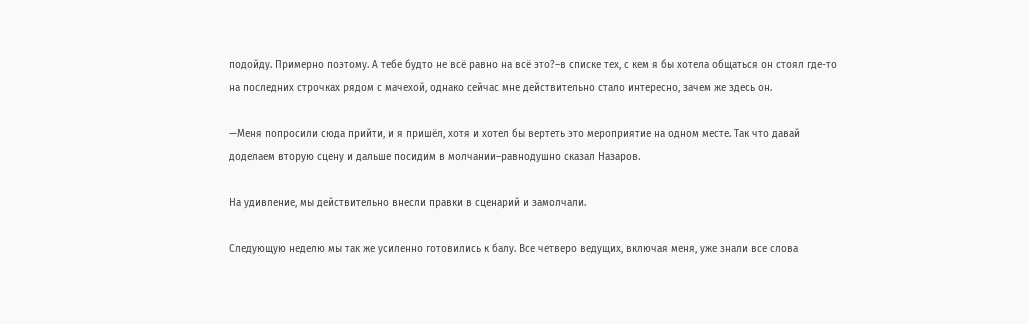подойду. Примерно поэтому. А тебе будто не всё равно на всё это?–в списке тех, с кем я бы хотела общаться он стоял где-то на последних строчках рядом с мачехой, однако сейчас мне действительно стало интересно, зачем же здесь он.

—Меня попросили сюда прийти, и я пришёл, хотя и хотел бы вертеть это мероприятие на одном месте. Так что давай доделаем вторую сцену и дальше посидим в молчании–равнодушно сказал Назаров.

На удивление, мы действительно внесли правки в сценарий и замолчали.

Следующую неделю мы так же усиленно готовились к балу. Все четверо ведущих, включая меня, уже знали все слова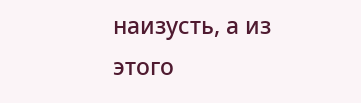наизусть, а из этого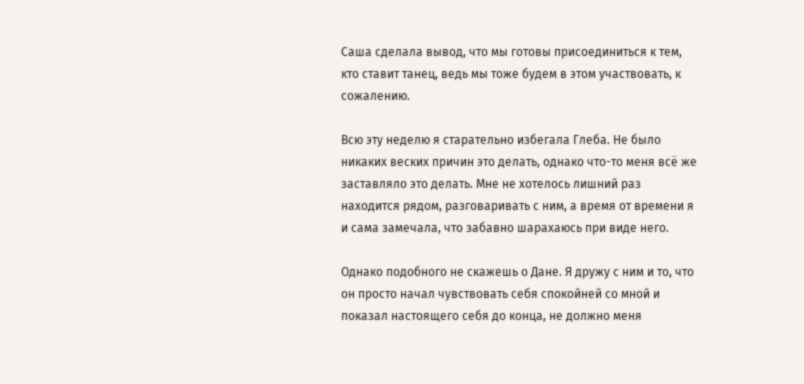Саша сделала вывод, что мы готовы присоединиться к тем, кто ставит танец, ведь мы тоже будем в этом участвовать, к сожалению.

Всю эту неделю я старательно избегала Глеба. Не было никаких веских причин это делать, однако что-то меня всё же заставляло это делать. Мне не хотелось лишний раз находится рядом, разговаривать с ним, а время от времени я и сама замечала, что забавно шарахаюсь при виде него.

Однако подобного не скажешь о Дане. Я дружу с ним и то, что он просто начал чувствовать себя спокойней со мной и показал настоящего себя до конца, не должно меня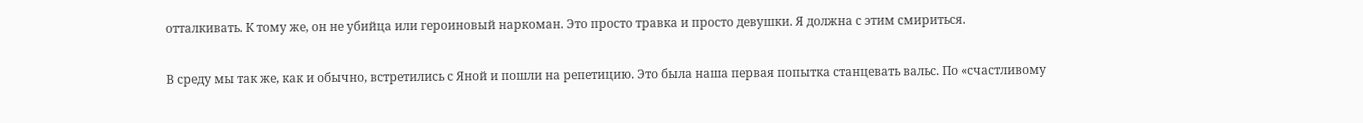отталкивать. К тому же, он не убийца или героиновый наркоман. Это просто травка и просто девушки. Я должна с этим смириться.

В среду мы так же, как и обычно, встретились с Яной и пошли на репетицию. Это была наша первая попытка станцевать вальс. По «счастливому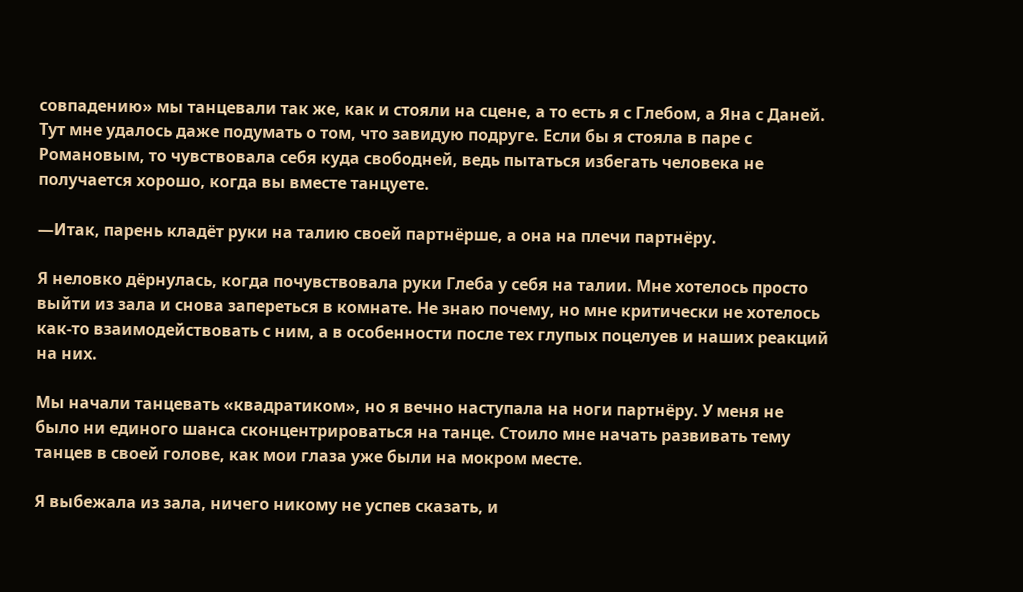совпадению» мы танцевали так же, как и стояли на сцене, а то есть я с Глебом, а Яна с Даней. Тут мне удалось даже подумать о том, что завидую подруге. Если бы я стояла в паре с Романовым, то чувствовала себя куда свободней, ведь пытаться избегать человека не получается хорошо, когда вы вместе танцуете.

—Итак, парень кладёт руки на талию своей партнёрше, а она на плечи партнёру.

Я неловко дёрнулась, когда почувствовала руки Глеба у себя на талии. Мне хотелось просто выйти из зала и снова запереться в комнате. Не знаю почему, но мне критически не хотелось как-то взаимодействовать с ним, а в особенности после тех глупых поцелуев и наших реакций на них.

Мы начали танцевать «квадратиком», но я вечно наступала на ноги партнёру. У меня не было ни единого шанса сконцентрироваться на танце. Стоило мне начать развивать тему танцев в своей голове, как мои глаза уже были на мокром месте.

Я выбежала из зала, ничего никому не успев сказать, и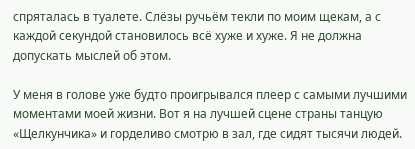спряталась в туалете. Слёзы ручьём текли по моим щекам, а с каждой секундой становилось всё хуже и хуже. Я не должна допускать мыслей об этом.

У меня в голове уже будто проигрывался плеер с самыми лучшими моментами моей жизни. Вот я на лучшей сцене страны танцую «Щелкунчика» и горделиво смотрю в зал, где сидят тысячи людей.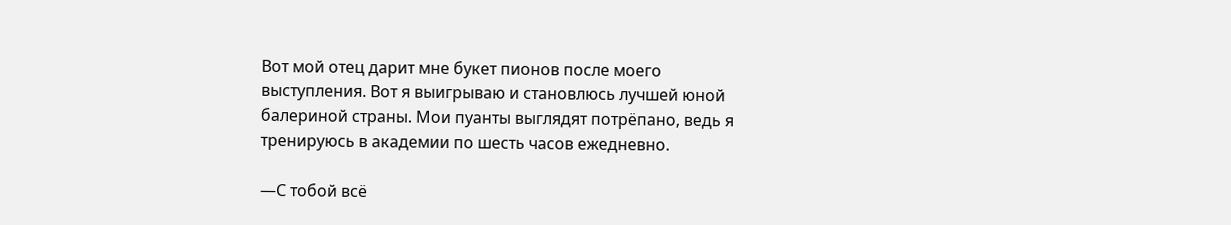Вот мой отец дарит мне букет пионов после моего выступления. Вот я выигрываю и становлюсь лучшей юной балериной страны. Мои пуанты выглядят потрёпано, ведь я тренируюсь в академии по шесть часов ежедневно.

—С тобой всё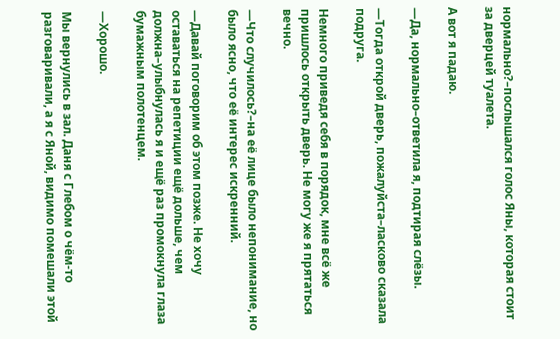нормально?–послышался голос Яны, которая стоит за дверцей туалета.

А вот я падаю.

—Да, нормально–ответила я, подтирая слёзы.

—Тогда открой дверь, пожалуйста–ласково сказала подруга.

Немного приведя себя в порядок, мне всё же пришлось открыть дверь. Не могу же я прятаться вечно.

—Что случилось?–на её лице было непонимание, но было ясно, что её интерес искренний.

—Давай поговорим об этом позже. Не хочу оставаться на репетиции ещё дольше, чем должна–улыбнулась я и ещё раз промокнула глаза бумажным полотенцем.

—Хорошо.

Мы вернулись в зал. Даня с Глебом о чём-то разговаривали, а я с Яной, видимо помешали этой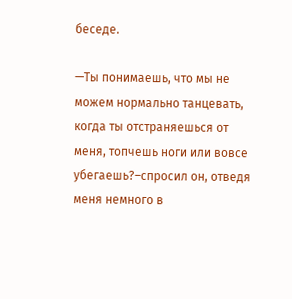беседе.

—Ты понимаешь, что мы не можем нормально танцевать, когда ты отстраняешься от меня, топчешь ноги или вовсе убегаешь?–спросил он, отведя меня немного в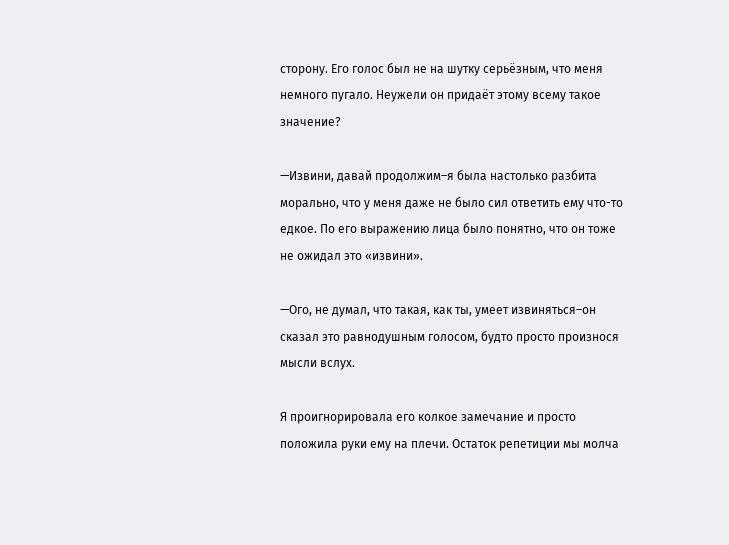сторону. Его голос был не на шутку серьёзным, что меня немного пугало. Неужели он придаёт этому всему такое значение?

—Извини, давай продолжим–я была настолько разбита морально, что у меня даже не было сил ответить ему что-то едкое. По его выражению лица было понятно, что он тоже не ожидал это «извини».

—Ого, не думал, что такая, как ты, умеет извиняться–он сказал это равнодушным голосом, будто просто произнося мысли вслух.

Я проигнорировала его колкое замечание и просто положила руки ему на плечи. Остаток репетиции мы молча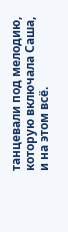танцевали под мелодию, которую включала Саша, и на этом всё.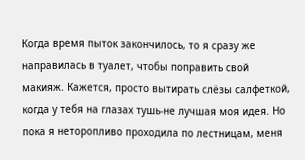Когда время пыток закончилось, то я сразу же направилась в туалет, чтобы поправить свой макияж. Кажется, просто вытирать слёзы салфеткой, когда у тебя на глазах тушь-не лучшая моя идея. Но пока я неторопливо проходила по лестницам, меня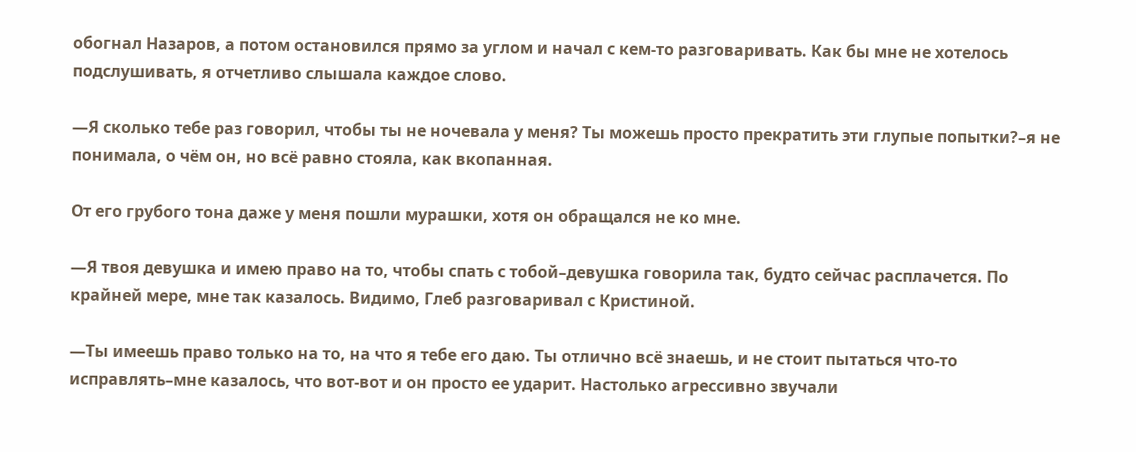обогнал Назаров, а потом остановился прямо за углом и начал с кем-то разговаривать. Как бы мне не хотелось подслушивать, я отчетливо слышала каждое слово.

—Я сколько тебе раз говорил, чтобы ты не ночевала у меня? Ты можешь просто прекратить эти глупые попытки?–я не понимала, о чём он, но всё равно стояла, как вкопанная.

От его грубого тона даже у меня пошли мурашки, хотя он обращался не ко мне.

—Я твоя девушка и имею право на то, чтобы спать с тобой–девушка говорила так, будто сейчас расплачется. По крайней мере, мне так казалось. Видимо, Глеб разговаривал с Кристиной.

—Ты имеешь право только на то, на что я тебе его даю. Ты отлично всё знаешь, и не стоит пытаться что-то исправлять–мне казалось, что вот-вот и он просто ее ударит. Настолько агрессивно звучали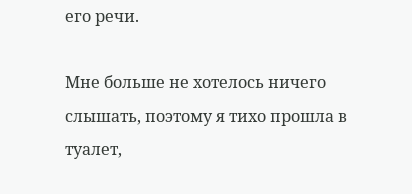его речи.

Мне больше не хотелось ничего слышать, поэтому я тихо прошла в туалет,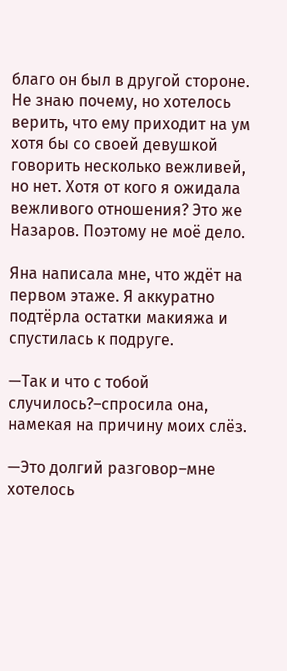благо он был в другой стороне. Не знаю почему, но хотелось верить, что ему приходит на ум хотя бы со своей девушкой говорить несколько вежливей, но нет. Хотя от кого я ожидала вежливого отношения? Это же Назаров. Поэтому не моё дело.

Яна написала мне, что ждёт на первом этаже. Я аккуратно подтёрла остатки макияжа и спустилась к подруге.

—Так и что с тобой случилось?–спросила она, намекая на причину моих слёз.

—Это долгий разговор–мне хотелось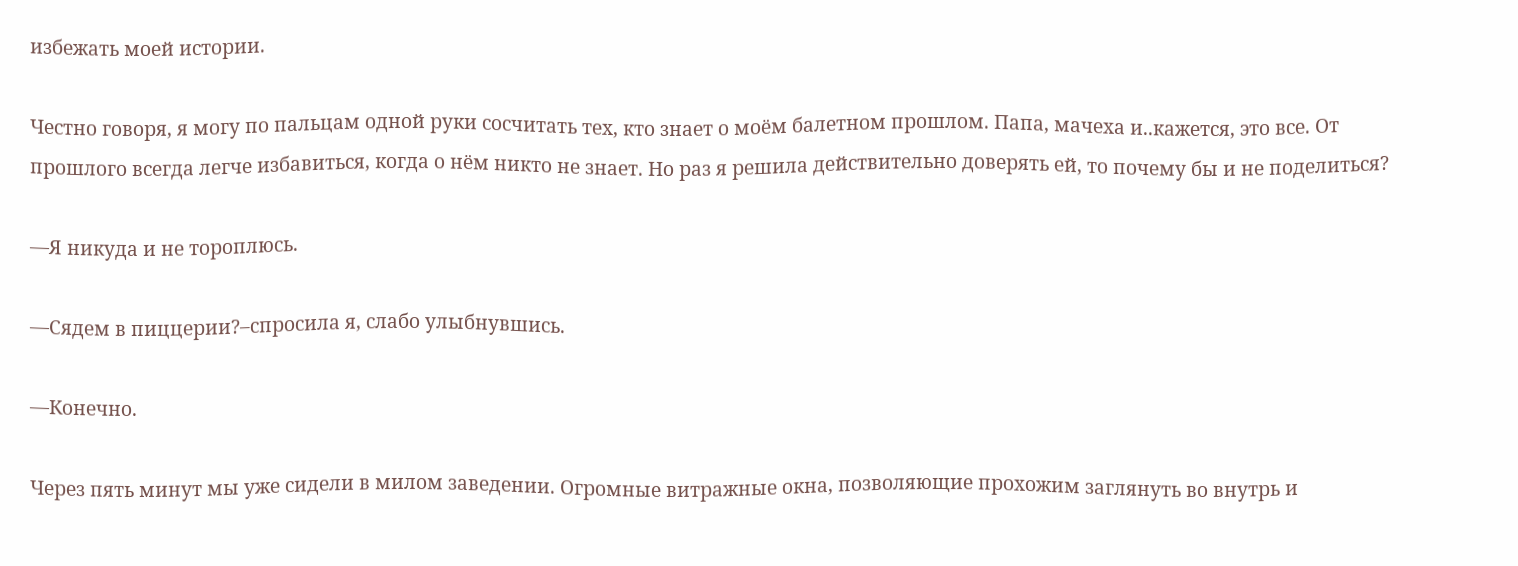избежать моей истории.

Честно говоря, я могу по пальцам одной руки сосчитать тех, кто знает о моём балетном прошлом. Папа, мачеха и..кажется, это все. От прошлого всегда легче избавиться, когда о нём никто не знает. Но раз я решила действительно доверять ей, то почему бы и не поделиться?

—Я никуда и не тороплюсь.

—Сядем в пиццерии?–спросила я, слабо улыбнувшись.

—Конечно.

Через пять минут мы уже сидели в милом заведении. Огромные витражные окна, позволяющие прохожим заглянуть во внутрь и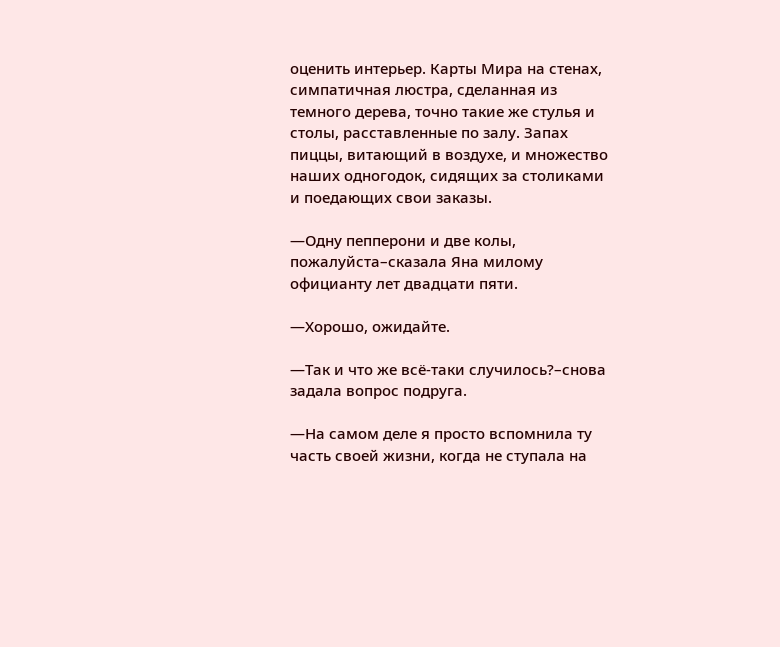оценить интерьер. Карты Мира на стенах, симпатичная люстра, сделанная из темного дерева, точно такие же стулья и столы, расставленные по залу. Запах пиццы, витающий в воздухе, и множество наших одногодок, сидящих за столиками и поедающих свои заказы.

—Одну пепперони и две колы, пожалуйста–сказала Яна милому официанту лет двадцати пяти.

—Хорошо, ожидайте.

—Так и что же всё-таки случилось?–снова задала вопрос подруга.

—На самом деле я просто вспомнила ту часть своей жизни, когда не ступала на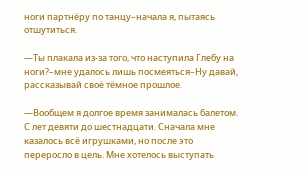ноги партнёру по танцу–начала я, пытаясь отшутиться.

—Ты плакала из-за того, что наступила Глебу на ноги?–мне удалось лишь посмеяться–Ну давай, рассказывай своё тёмное прошлое.

—Вообщем я долгое время занималась балетом. С лет девяти до шестнадцати. Сначала мне казалось всё игрушками, но после это переросло в цель. Мне хотелось выступать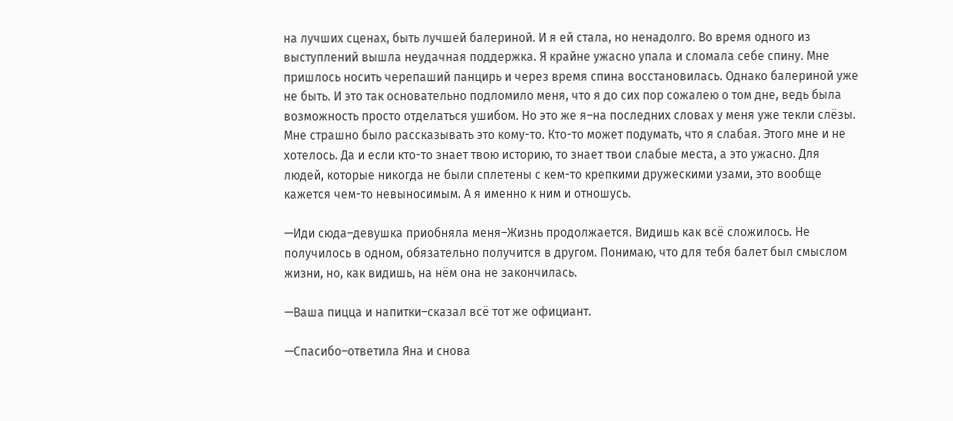на лучших сценах, быть лучшей балериной. И я ей стала, но ненадолго. Во время одного из выступлений вышла неудачная поддержка. Я крайне ужасно упала и сломала себе спину. Мне пришлось носить черепаший панцирь и через время спина восстановилась. Однако балериной уже не быть. И это так основательно подломило меня, что я до сих пор сожалею о том дне, ведь была возможность просто отделаться ушибом. Но это же я–на последних словах у меня уже текли слёзы. Мне страшно было рассказывать это кому-то. Кто-то может подумать, что я слабая. Этого мне и не хотелось. Да и если кто-то знает твою историю, то знает твои слабые места, а это ужасно. Для людей, которые никогда не были сплетены с кем-то крепкими дружескими узами, это вообще кажется чем-то невыносимым. А я именно к ним и отношусь.

—Иди сюда–девушка приобняла меня–Жизнь продолжается. Видишь как всё сложилось. Не получилось в одном, обязательно получится в другом. Понимаю, что для тебя балет был смыслом жизни, но, как видишь, на нём она не закончилась.

—Ваша пицца и напитки–сказал всё тот же официант.

—Спасибо–ответила Яна и снова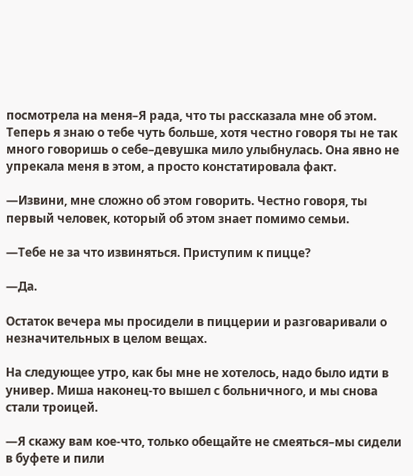посмотрела на меня–Я рада, что ты рассказала мне об этом. Теперь я знаю о тебе чуть больше, хотя честно говоря ты не так много говоришь о себе–девушка мило улыбнулась. Она явно не упрекала меня в этом, а просто констатировала факт.

—Извини, мне сложно об этом говорить. Честно говоря, ты первый человек, который об этом знает помимо семьи.

—Тебе не за что извиняться. Приступим к пицце?

—Да.

Остаток вечера мы просидели в пиццерии и разговаривали о незначительных в целом вещах.

На следующее утро, как бы мне не хотелось, надо было идти в универ. Миша наконец-то вышел с больничного, и мы снова стали троицей.

—Я скажу вам кое-что, только обещайте не смеяться–мы сидели в буфете и пили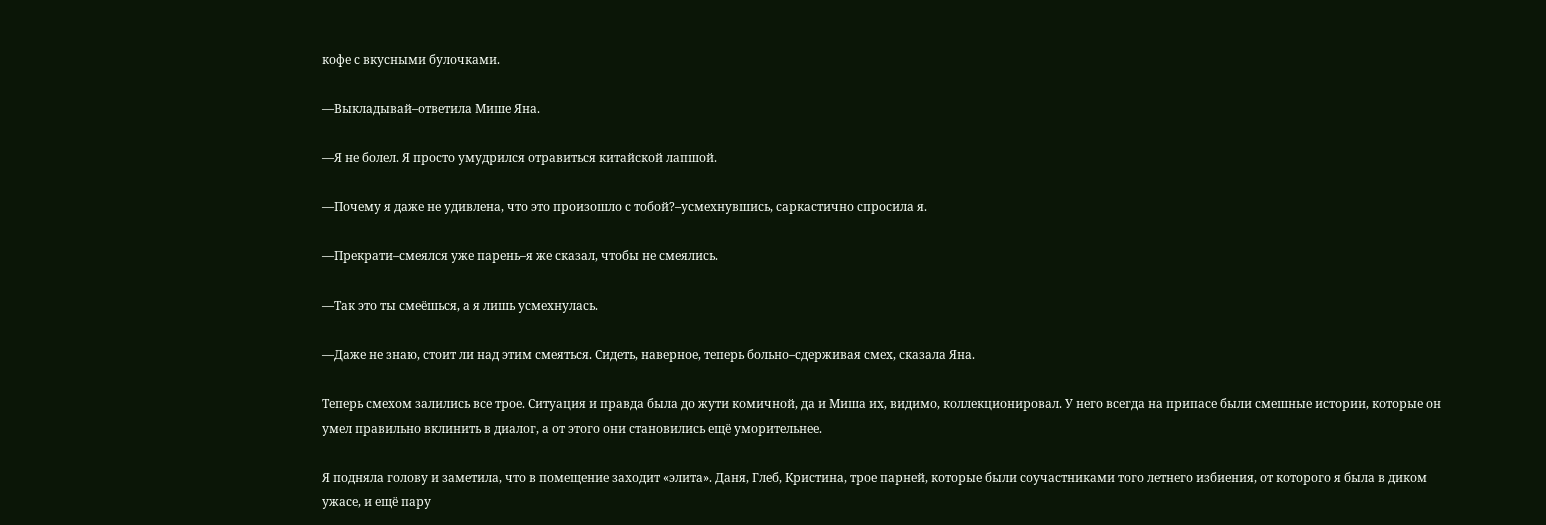кофе с вкусными булочками.

—Выкладывай–ответила Мише Яна.

—Я не болел. Я просто умудрился отравиться китайской лапшой.

—Почему я даже не удивлена, что это произошло с тобой?–усмехнувшись, саркастично спросила я.

—Прекрати–смеялся уже парень–я же сказал, чтобы не смеялись.

—Так это ты смеёшься, а я лишь усмехнулась.

—Даже не знаю, стоит ли над этим смеяться. Сидеть, наверное, теперь больно–сдерживая смех, сказала Яна.

Теперь смехом залились все трое. Ситуация и правда была до жути комичной, да и Миша их, видимо, коллекционировал. У него всегда на припасе были смешные истории, которые он умел правильно вклинить в диалог, а от этого они становились ещё уморительнее.

Я подняла голову и заметила, что в помещение заходит «элита». Даня, Глеб, Кристина, трое парней, которые были соучастниками того летнего избиения, от которого я была в диком ужасе, и ещё пару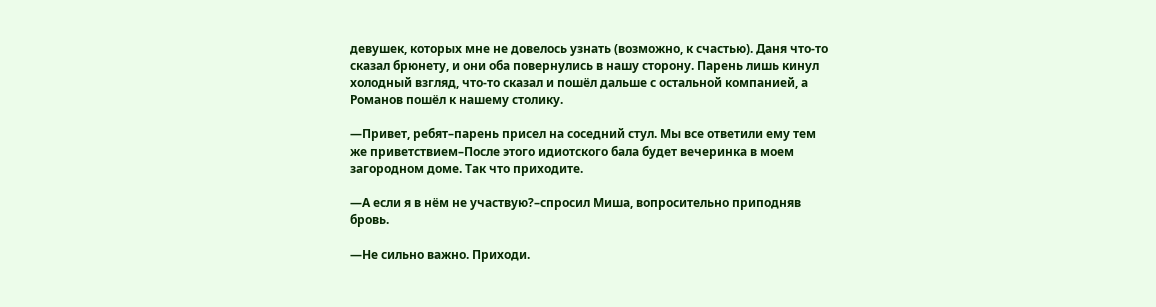девушек, которых мне не довелось узнать (возможно, к счастью). Даня что-то сказал брюнету, и они оба повернулись в нашу сторону. Парень лишь кинул холодный взгляд, что-то сказал и пошёл дальше с остальной компанией, а Романов пошёл к нашему столику.

—Привет, ребят–парень присел на соседний стул. Мы все ответили ему тем же приветствием–После этого идиотского бала будет вечеринка в моем загородном доме. Так что приходите.

—А если я в нём не участвую?–спросил Миша, вопросительно приподняв бровь.

—Не сильно важно. Приходи.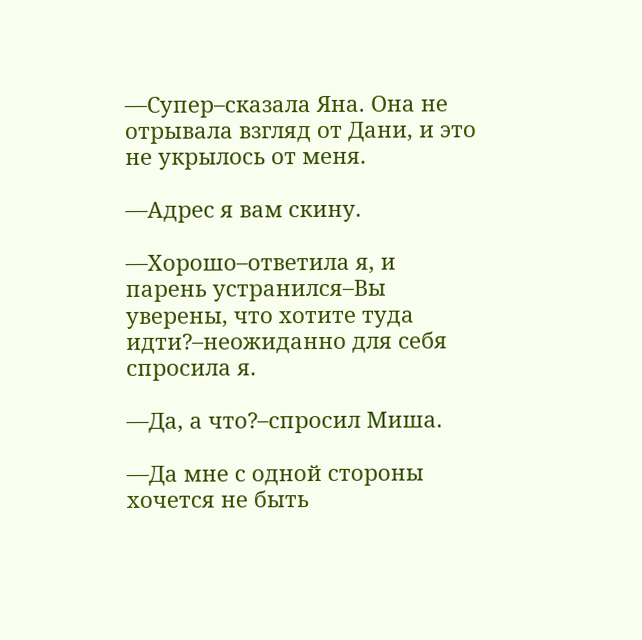—Супер–сказала Яна. Она не отрывала взгляд от Дани, и это не укрылось от меня.

—Адрес я вам скину.

—Хорошо–ответила я, и парень устранился–Вы уверены, что хотите туда идти?–неожиданно для себя спросила я.

—Да, а что?–спросил Миша.

—Да мне с одной стороны хочется не быть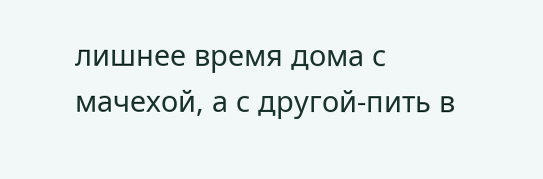лишнее время дома с мачехой, а с другой-пить в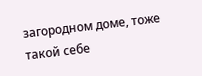загородном доме, тоже такой себе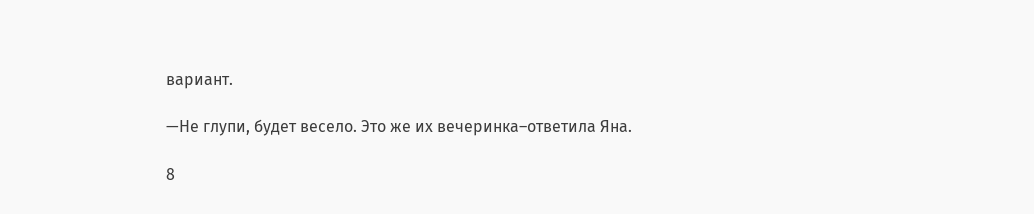вариант.

—Не глупи, будет весело. Это же их вечеринка–ответила Яна.

8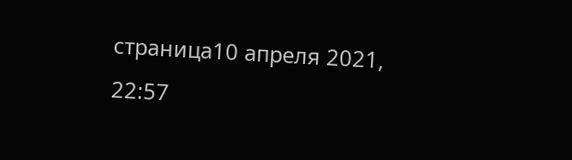страница10 апреля 2021, 22:57